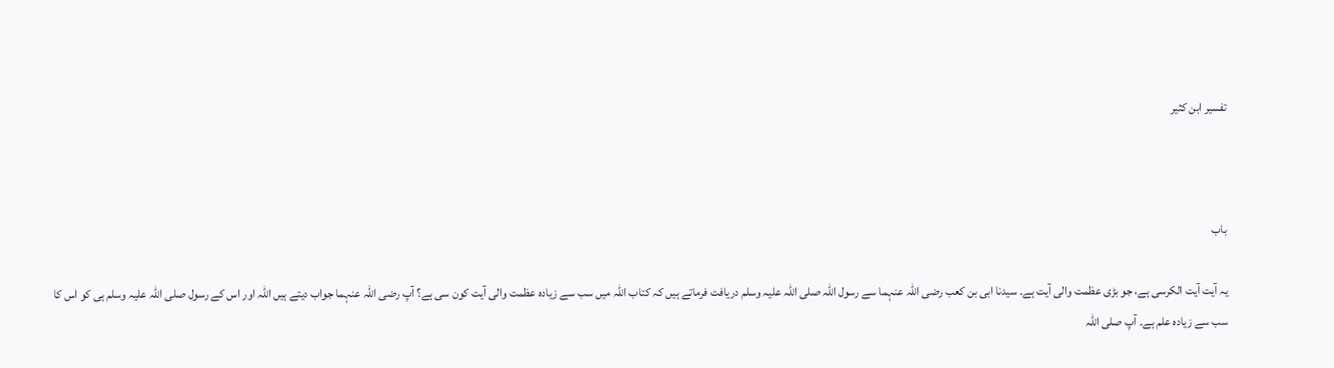تفسير ابن كثير



باب

یہ آیت آیت الکرسی ہے، جو بڑی عظمت والی آیت ہے۔ سیدنا ابی بن کعب رضی اللہ عنہما سے رسول اللہ صلی اللہ علیہ وسلم دریافت فرماتے ہیں کہ کتاب اللہ میں سب سے زیادہ عظمت والی آیت کون سی ہے؟ آپ رضی اللہ عنہما جواب دیتے ہیں اللہ اور اس کے رسول صلی اللہ علیہ وسلم ہی کو اس کا سب سے زیادہ علم ہے۔ آپ صلی اللہ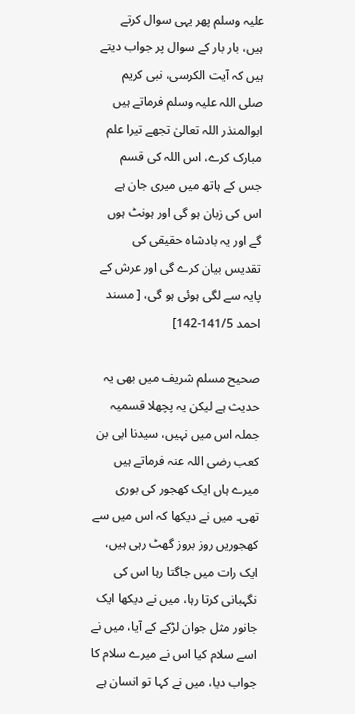علیہ وسلم پھر یہی سوال کرتے ہیں، بار بار کے سوال پر جواب دیتے ہیں کہ آیت الکرسی، نبی کریم صلی اللہ علیہ وسلم فرماتے ہیں ابوالمنذر اللہ تعالیٰ تجھے تیرا علم مبارک کرے، اس اللہ کی قسم جس کے ہاتھ میں میری جان ہے اس کی زبان ہو گی اور ہونٹ ہوں گے اور یہ بادشاہ حقیقی کی تقدیس بیان کرے گی اور عرش کے پایہ سے لگی ہوئی ہو گی، [ مسند احمد 141/5-142]

صحیح مسلم شریف میں بھی یہ حدیث ہے لیکن یہ پچھلا قسمیہ جملہ اس میں نہیں، سیدنا ابی بن کعب رضی اللہ عنہ فرماتے ہیں میرے ہاں ایک کھجور کی بوری تھی۔ میں نے دیکھا کہ اس میں سے کھجوریں روز بروز گھٹ رہی ہیں، ایک رات میں جاگتا رہا اس کی نگہبانی کرتا رہا، میں نے دیکھا ایک جانور مثل جوان لڑکے کے آیا، میں نے اسے سلام کیا اس نے میرے سلام کا جواب دیا، میں نے کہا تو انسان ہے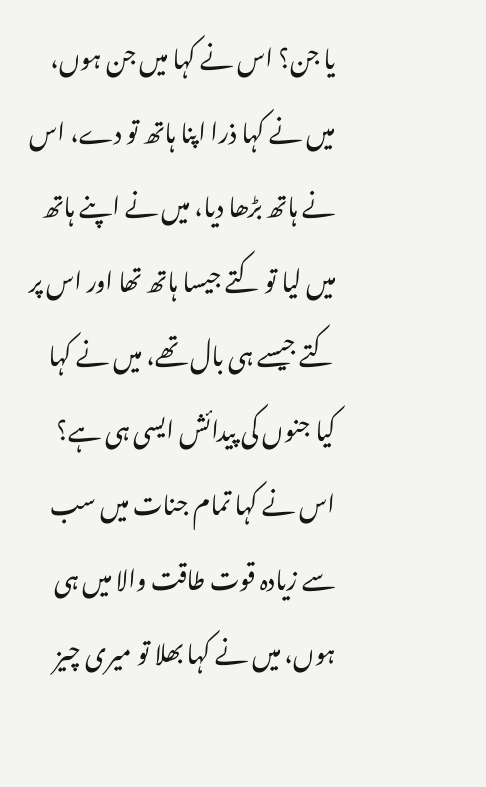یا جن؟ اس نے کہا میں جن ہوں، میں نے کہا ذرا اپنا ہاتھ تو دے، اس نے ہاتھ بڑھا دیا، میں نے اپنے ہاتھ میں لیا تو کتے جیسا ہاتھ تھا اور اس پر کتے جیسے ہی بال تھے، میں نے کہا کیا جنوں کی پیدائش ایسی ہی ہے؟ اس نے کہا تمام جنات میں سب سے زیادہ قوت طاقت والا میں ہی ہوں، میں نے کہا بھلا تو میری چیز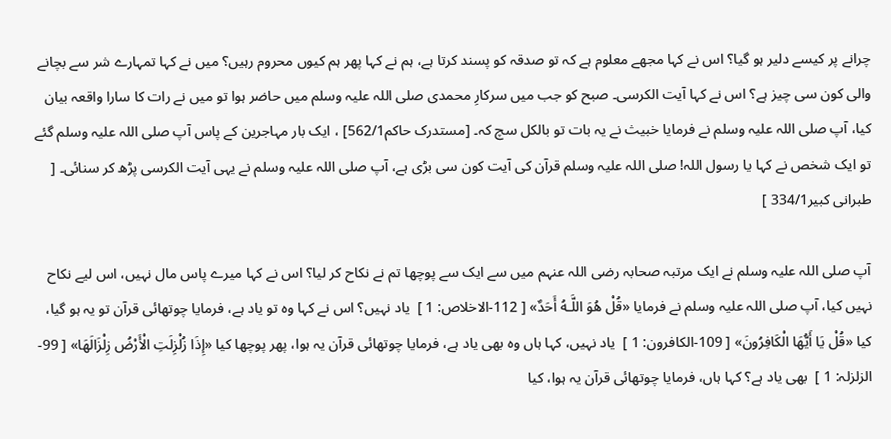چرانے پر کیسے دلیر ہو گیا؟ اس نے کہا مجھے معلوم ہے کہ تو صدقہ کو پسند کرتا ہے، ہم نے کہا پھر ہم کیوں محروم رہیں؟ میں نے کہا تمہارے شر سے بچانے والی کون سی چیز ہے؟ اس نے کہا آیت الکرسی۔ صبح کو جب میں سرکارِ محمدی صلی اللہ علیہ وسلم میں حاضر ہوا تو میں نے رات کا سارا واقعہ بیان کیا، آپ صلی اللہ علیہ وسلم نے فرمایا خبیث نے یہ بات تو بالکل سچ کہ۔ [مستدرک حاکم562/1] ، ایک بار مہاجرین کے پاس آپ صلی اللہ علیہ وسلم گئے تو ایک شخص نے کہا یا رسول اللہ! صلی اللہ علیہ وسلم قرآن کی آیت کون سی بڑی ہے، آپ صلی اللہ علیہ وسلم نے یہی آیت الکرسی پڑھ کر سنائی۔ [ طبرانی کبیر334/1 ]

آپ صلی اللہ علیہ وسلم نے ایک مرتبہ صحابہ رضی اللہ عنہم میں سے ایک سے پوچھا تم نے نکاح کر لیا؟ اس نے کہا میرے پاس مال نہیں، اس لیے نکاح نہیں کیا، آپ صلی اللہ علیہ وسلم نے فرمایا «قُلْ هُوَ اللَّـهُ أَحَدٌ» [ 112-الاخلاص: 1 ]  یاد نہیں؟ اس نے کہا وہ تو یاد ہے، فرمایا چوتھائی قرآن تو یہ ہو گیا، کیا «قُلْ يَا أَيُّهَا الْكَافِرُونَ» [ 109-الکافرون: 1 ]  یاد نہیں، کہا ہاں وہ بھی یاد ہے، فرمایا چوتھائی قرآن یہ ہوا، پھر پوچھا کیا «إِذَا زُلْزِلَتِ الْأَرْضُ زِلْزَالَهَا» [ 99-الزلزلہ: 1 ]  بھی یاد ہے؟ کہا ہاں، فرمایا چوتھائی قرآن یہ ہوا، کیا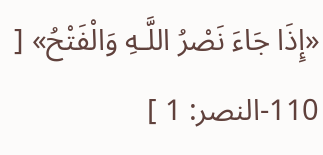«إِذَا جَاءَ نَصْرُ اللَّـهِ وَالْفَتْحُ» [ 110-النصر: 1 ]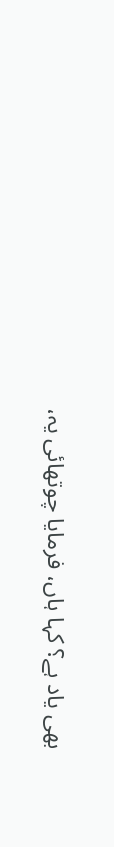بھی یاد ہے؟ کہا ہاں، فرمایا چوتھائی یہ،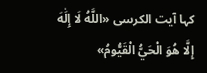کہا آیت الکرسی «اللَّهُ لَا إِلَٰهَ إِلَّا هُوَ الْحَيُّ الْقَيُّومُ»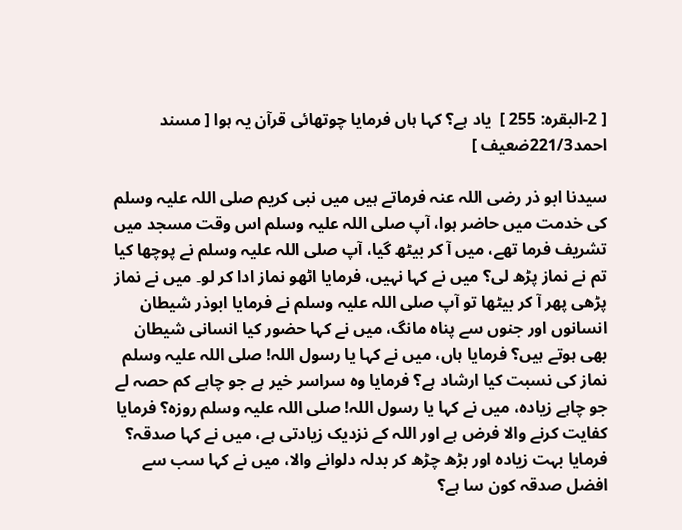[ 2-البقرہ: 255 ]  یاد ہے؟ کہا ہاں فرمایا چوتھائی قرآن یہ ہوا [ مسند احمد221/3ضعیف ]

سیدنا ابو ذر رضی اللہ عنہ فرماتے ہیں میں نبی کریم صلی اللہ علیہ وسلم کی خدمت میں حاضر ہوا، آپ صلی اللہ علیہ وسلم اس وقت مسجد میں تشریف فرما تھے، میں آ کر بیٹھ گیا، آپ صلی اللہ علیہ وسلم نے پوچھا کیا تم نے نماز پڑھ لی؟ میں نے کہا نہیں، فرمایا اٹھو نماز ادا کر لو۔ میں نے نماز پڑھی پھر آ کر بیٹھا تو آپ صلی اللہ علیہ وسلم نے فرمایا ابوذر شیطان انسانوں اور جنوں سے پناہ مانگ، میں نے کہا حضور کیا انسانی شیطان بھی ہوتے ہیں؟ فرمایا ہاں، میں نے کہا یا رسول اللہ! صلی اللہ علیہ وسلم نماز کی نسبت کیا ارشاد ہے؟ فرمایا وہ سراسر خیر ہے جو چاہے کم حصہ لے جو چاہے زیادہ، میں نے کہا یا رسول اللہ! صلی اللہ علیہ وسلم روزہ؟ فرمایا کفایت کرنے والا فرض ہے اور اللہ کے نزدیک زیادتی ہے، میں نے کہا صدقہ؟ فرمایا بہت زیادہ اور بڑھ چڑھ کر بدلہ دلوانے والا، میں نے کہا سب سے افضل صدقہ کون سا ہے؟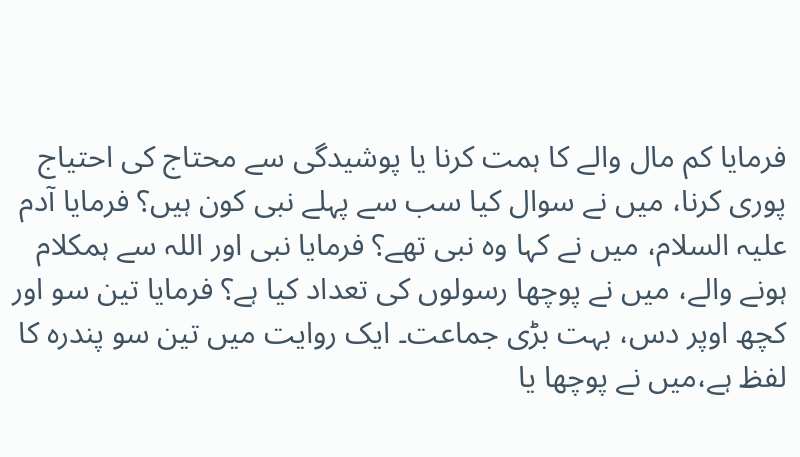فرمایا کم مال والے کا ہمت کرنا یا پوشیدگی سے محتاج کی احتیاج پوری کرنا، میں نے سوال کیا سب سے پہلے نبی کون ہیں؟ فرمایا آدم علیہ السلام، میں نے کہا وہ نبی تھے؟ فرمایا نبی اور اللہ سے ہمکلام ہونے والے، میں نے پوچھا رسولوں کی تعداد کیا ہے؟ فرمایا تین سو اور کچھ اوپر دس، بہت بڑی جماعت۔ ایک روایت میں تین سو پندرہ کا لفظ ہے،میں نے پوچھا یا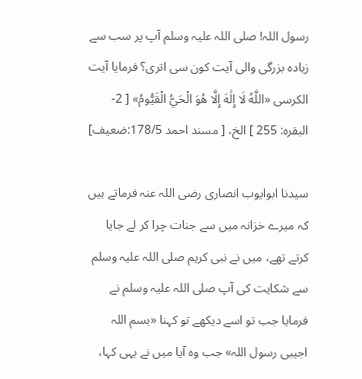رسول اللہ! صلی اللہ علیہ وسلم آپ پر سب سے زیادہ بزرگی والی آیت کون سی اتری؟ فرمایا آیت الکرسی «اللَّهُ لَا إِلَٰهَ إِلَّا هُوَ الْحَيُّ الْقَيُّومُ» [ 2-البقرہ: 255 ] الخ، [ مسند احمد 178/5:ضعیف]

سیدنا ابوایوب انصاری رضی اللہ عنہ فرماتے ہیں کہ میرے خزانہ میں سے جنات چرا کر لے جایا کرتے تھے، میں نے نبی کریم صلی اللہ علیہ وسلم سے شکایت کی آپ صلی اللہ علیہ وسلم نے فرمایا جب تو اسے دیکھے تو کہنا «بسم اللہ اجیبی رسول اللہ» جب وہ آیا میں نے یہی کہا،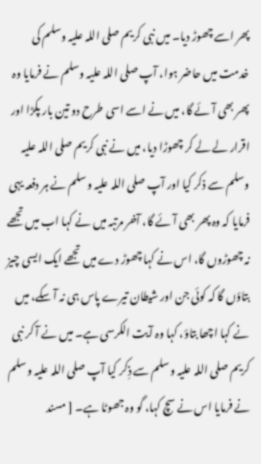پھر اسے چھوڑ دیا۔ میں نبی کریم صلی اللہ علیہ وسلم کی خدمت میں حاضر ہوا، آپ صلی اللہ علیہ وسلم نے فرمایا وہ پھر بھی آئے گا، میں نے اسے اسی طرح دو تین بار پکڑا اور اقرار لے لے کر چھوڑا دیا، میں نے نبی کریم صلی اللہ علیہ وسلم سے ذکر کیا اور آپ صلی اللہ علیہ وسلم نے ہر دفعہ یہی فرمایا کہ وہ پھر بھی آئے گا، آخر مرتبہ میں نے کہا اب میں تجھے نہ چھوڑوں گا، اس نے کہا چھوڑ دے میں تجھے ایک ایسی چیز بتاؤں گا کہ کوئی جن اور شیطان تیرے پاس ہی نہ آ سکے، میں نے کہا اچھا بتاؤ، کہا وہ آیت الکرسی ہے۔ میں نے آ کر نبی کریم صلی اللہ علیہ وسلم سے ذِکر کیا آپ صلی اللہ علیہ وسلم نے فرمایا اس نے سچ کہا، گو وہ جھوٹا ہے۔ [ مسند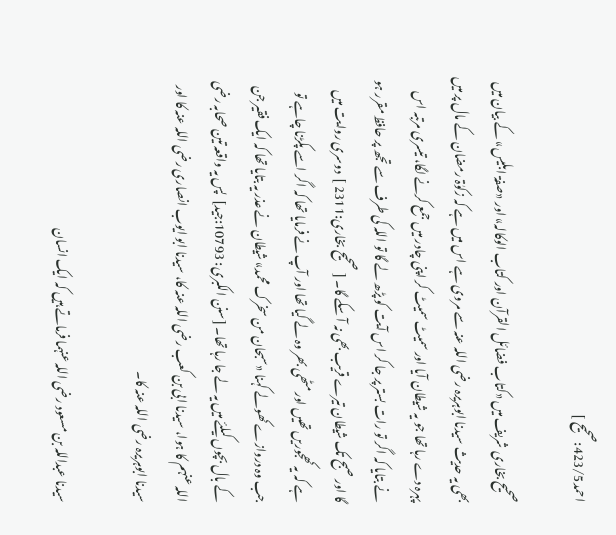احمد423/5:صحیح ]

صحیح بخاری شریف میں «کتاب فضائل القرآن اور کتاب الوکالہ» اور «صفۃ ابلیس» کے بیان میں بھی یہ حدیث سیدنا ابوہریرہ رضی اللہ عنہ سے مروی ہے اس میں ہے کہ زکوٰۃ رمضان کے مال پر میں پہرہ دے رہا تھا جو یہ شیطان آیا اور سمیٹ سمیٹ کر اپنی چادر میں جمع کرنے لگا، تیسری مرتبہ اس نے بتایا کہ اگر تو رات بستر پر جا کر اس آیت کو پڑھ لے گا تو اللہ کی طرف سے تجھ پر حافظ مقرر ہو گا اور صبح تک شیطان تیرے قریب بھی نہ آ سکے گا۔ [ صحیح بخاری:2311 ]  دوسری روایت میں ہے کہ یہ کھجوریں تھیں اور مٹھی بھر وہ لے گیا تھا اور آپ نے فرمایا تھا کہ اگر اسے پکڑنا چاہے تو جب وہ دروازے کھولے کہنا «سبحان من سخرک محمد» شیطان نے عذر یہ بتایا تھا کہ ایک فقیر جن کے بال بچوں کیلئے میں یہ لے جا رہا تھا۔ [سنن الکبری: 10793:جید]  پس یہ واقعہ تین صحابہ رضی اللہ عنہم کا ہوا، سیدنا ابی بن کعب رضی اللہ عنہ کا، سیدنا ابو ایوب انصاری رضی اللہ عنہ کا اور سیدنا ابوہریرہ رضی اللہ عنہ کا۔

سیدنا عبداللہ بن مسعود رضی اللہ عنہما فرماتے ہیں کہ ایک انسان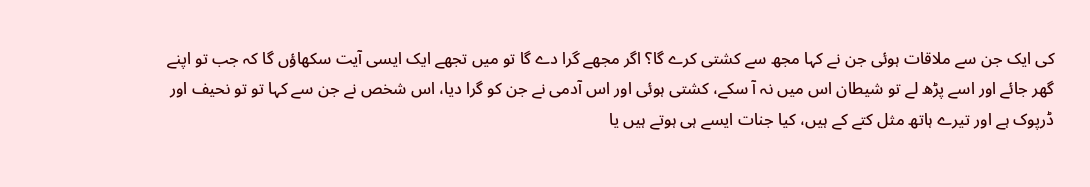کی ایک جن سے ملاقات ہوئی جن نے کہا مجھ سے کشتی کرے گا؟ اگر مجھے گرا دے گا تو میں تجھے ایک ایسی آیت سکھاؤں گا کہ جب تو اپنے گھر جائے اور اسے پڑھ لے تو شیطان اس میں نہ آ سکے، کشتی ہوئی اور اس آدمی نے جن کو گرا دیا، اس شخص نے جن سے کہا تو تو نحیف اور ڈرپوک ہے اور تیرے ہاتھ مثل کتے کے ہیں، کیا جنات ایسے ہی ہوتے ہیں یا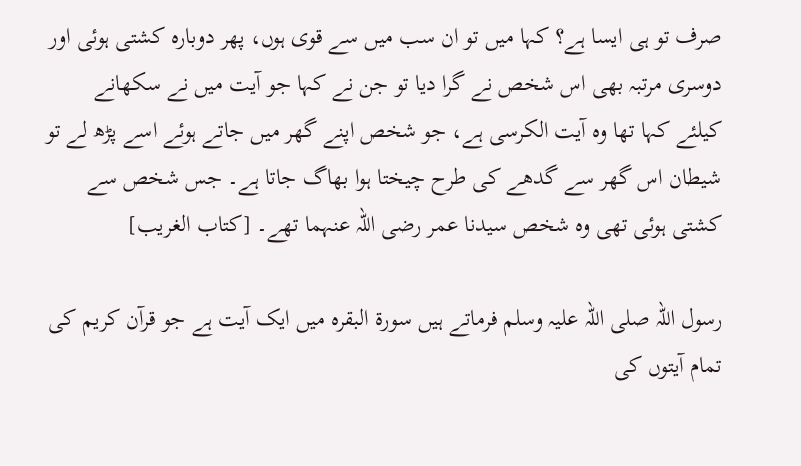صرف تو ہی ایسا ہے؟ کہا میں تو ان سب میں سے قوی ہوں، پھر دوبارہ کشتی ہوئی اور دوسری مرتبہ بھی اس شخص نے گرا دیا تو جن نے کہا جو آیت میں نے سکھانے کیلئے کہا تھا وہ آیت الکرسی ہے، جو شخص اپنے گھر میں جاتے ہوئے اسے پڑھ لے تو شیطان اس گھر سے گدھے کی طرح چیختا ہوا بھاگ جاتا ہے۔ جس شخص سے کشتی ہوئی تھی وہ شخص سیدنا عمر رضی اللہ عنہما تھے۔ [کتاب الغریب]

رسول اللہ صلی اللہ علیہ وسلم فرماتے ہیں سورۃ البقرہ میں ایک آیت ہے جو قرآن کریم کی تمام آیتوں کی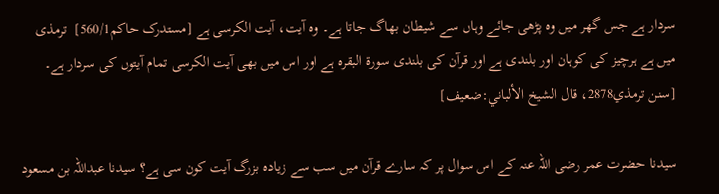سردار ہے جس گھر میں وہ پڑھی جائے وہاں سے شیطان بھاگ جاتا ہے۔ وہ آیت، آیت الکرسی ہے [مستدرک حاکم560/1]  ترمذی میں ہے ہرچیز کی کوہان اور بلندی ہے اور قرآن کی بلندی سورۃ البقرہ ہے اور اس میں بھی آیت الکرسی تمام آیتوں کی سردار ہے۔ [سنن ترمذي2878، قال الشيخ الألباني:ضعیف]

سیدنا حضرت عمر رضی اللہ عنہ کے اس سوال پر کہ سارے قرآن میں سب سے زیادہ بزرگ آیت کون سی ہے؟ سیدنا عبداللہ بن مسعود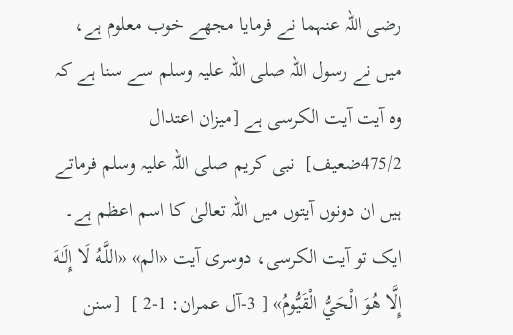رضی اللہ عنہما نے فرمایا مجھے خوب معلوم ہے، میں نے رسول اللہ صلی اللہ علیہ وسلم سے سنا ہے کہ وہ آیت آیت الکرسی ہے [میزان اعتدال 475/2ضعیف]  نبی کریم صلی اللہ علیہ وسلم فرماتے ہیں ان دونوں آیتوں میں اللہ تعالیٰ کا اسم اعظم ہے۔ ایک تو آیت الکرسی، دوسری آیت «الم» «اللَّـهُ لَا إِلَـٰهَ إِلَّا هُوَ الْحَيُّ الْقَيُّومُ» [ 3-آل عمران: 1-2 ]  [سنن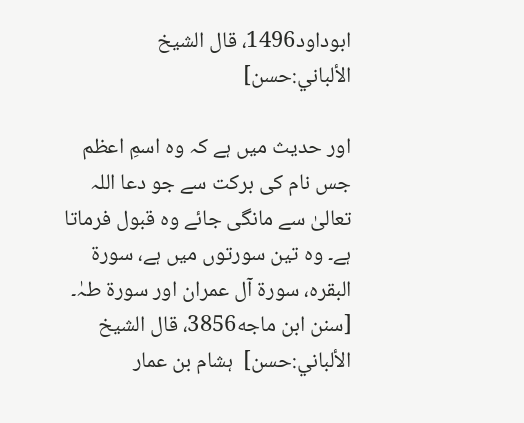ابوداود1496، قال الشيخ الألباني:حسن]

اور حدیث میں ہے کہ وہ اسمِ اعظم جس نام کی برکت سے جو دعا اللہ تعالیٰ سے مانگی جائے وہ قبول فرماتا ہے۔ وہ تین سورتوں میں ہے، سورۃ البقرہ، سورۃ آل عمران اور سورۃ طہٰ۔ [سنن ابن ماجه3856، قال الشيخ الألباني:حسن]  ہشام بن عمار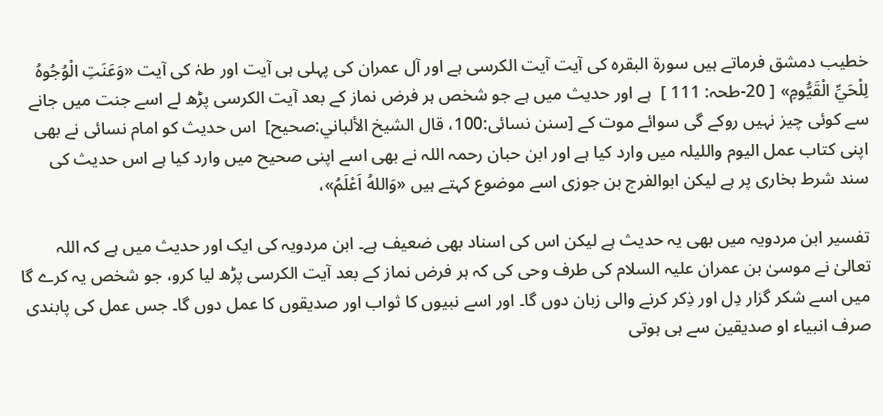خطیب دمشق فرماتے ہیں سورۃ البقرہ کی آیت آیت الکرسی ہے اور آل عمران کی پہلی ہی آیت اور طہٰ کی آیت «وَعَنَتِ الْوُجُوهُ لِلْحَيِّ الْقَيُّومِ» [ 20-طحہ: 111 ]  ہے اور حدیث میں ہے جو شخص ہر فرض نماز کے بعد آیت الکرسی پڑھ لے اسے جنت میں جانے سے کوئی چیز نہیں روکے گی سوائے موت کے [سنن نسائی:100، قال الشيخ الألباني:صحیح]  اس حدیث کو امام نسائی نے بھی اپنی کتاب عمل الیوم واللیلہ میں وارد کیا ہے اور ابن حبان رحمہ اللہ نے بھی اسے اپنی صحیح میں وارد کیا ہے اس حدیث کی سند شرط بخاری پر ہے لیکن ابوالفرج بن جوزی اسے موضوع کہتے ہیں «وَاللهُ اَعْلَمُ»،

تفسیر ابن مردویہ میں بھی یہ حدیث ہے لیکن اس کی اسناد بھی ضعیف ہے۔ ابن مردویہ کی ایک اور حدیث میں ہے کہ اللہ تعالیٰ نے موسیٰ بن عمران علیہ السلام کی طرف وحی کی کہ ہر فرض نماز کے بعد آیت الکرسی پڑھ لیا کرو، جو شخص یہ کرے گا میں اسے شکر گزار دِل اور ذِکر کرنے والی زبان دوں گا۔ اور اسے نبیوں کا ثواب اور صدیقوں کا عمل دوں گا۔ جس عمل کی پابندی صرف انبیاء او صدیقین سے ہی ہوتی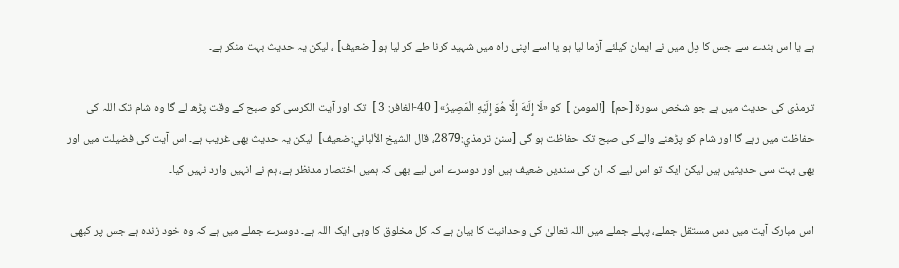ہے یا اس بندے سے جس کا دِل میں نے ایمان کیلئے آزما لیا ہو یا اسے اپنی راہ میں شہید کرنا طے کر لیا ہو [ ضعیف] ، لیکن یہ حدیث بہت منکر ہے۔

ترمذی کی حدیث میں ہے جو شخص سورۃ [حم]  [المومن ]  کو «لَا إِلَـٰهَ إِلَّا هُوَ إِلَيْهِ الْمَصِيرُ» [ 40-الغافر: 3 ]  تک اور آیت الکرسی کو صبح کے وقت پڑھ لے گا وہ شام تک اللہ کی حفاظت میں رہے گا اور شام کو پڑھنے والے کی صبح تک حفاظت ہو گی [سنن ترمذي:2879، قال الشيخ الألباني:ضعیف]  لیکن یہ حدیث بھی غریب ہے۔ اس آیت کی فضیلت میں اور بھی بہت سی حدیثیں ہیں لیکن ایک تو اس لیے کہ ان کی سندیں ضعیف ہیں اور دوسرے اس لیے بھی کہ ہمیں اختصار مدنظر ہے، ہم نے انہیں وارد نہیں کیا۔

اس مبارک آیت میں دس مستقل جملے، پہلے جملے میں اللہ تعالیٰ کی وحدانیت کا بیان ہے کہ کل مخلوق کا وہی ایک اللہ ہے۔ دوسرے جملے میں ہے کہ وہ خود زندہ ہے جس پر کبھی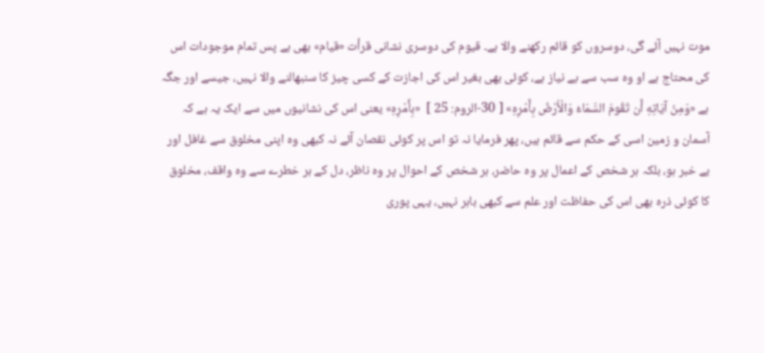موت نہیں آئے گی، دوسروں کو قائم رکھنے والا ہے۔ قیوم کی دوسری نشانی قرأت «قیام» بھی ہے پس تمام موجودات اس کی محتاج ہے او وہ سب سے بے نیاز ہے، کوئی بھی بغیر اس کی اجازت کے کسی چیز کا سنبھالنے والا نہیں، جیسے اور جگہ ہے «وَمِنْ آيَاتِهِ أَن تَقُومَ السَّمَاءُ وَالْأَرْضُ بِأَمْرِهِ» [ 30-الروم: 25 ]  «بِأَمْرِهِ» یعنی اس کی نشانیوں میں سے ایک یہ ہے کہ آسمان و زمین اسی کے حکم سے قائم ہیں، پھر فرمایا نہ تو اس پر کوئی نقصان آئے نہ کبھی وہ اپنی مخلوق سے غافل اور بے خبر ہو، بلکہ ہر شخص کے اعمال پر وہ حاضر، ہر شخص کے احوال پر وہ ناظر، دل کے ہر خطرے سے وہ واقف، مخلوق کا کوئی ذرہ بھی اس کی حفاظت اور علم سے کبھی باہر نہیں، یہی پوری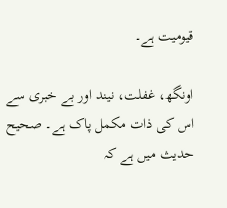قیومیت ہے۔

اونگھ، غفلت، نیند اور بے خبری سے اس کی ذات مکمل پاک ہے۔ صحیح حدیث میں ہے کہ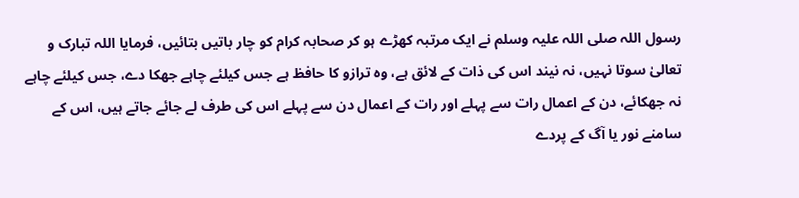رسول اللہ صلی اللہ علیہ وسلم نے ایک مرتبہ کھڑے ہو کر صحابہ کرام کو چار باتیں بتائیں، فرمایا اللہ تبارک و تعالیٰ سوتا نہیں، نہ نیند اس کی ذات کے لائق ہے، وہ ترازو کا حافظ ہے جس کیلئے چاہے جھکا دے، جس کیلئے چاہے نہ جھکائے، دن کے اعمال رات سے پہلے اور رات کے اعمال دن سے پہلے اس کی طرف لے جائے جاتے ہیں، اس کے سامنے نور یا آگ کے پردے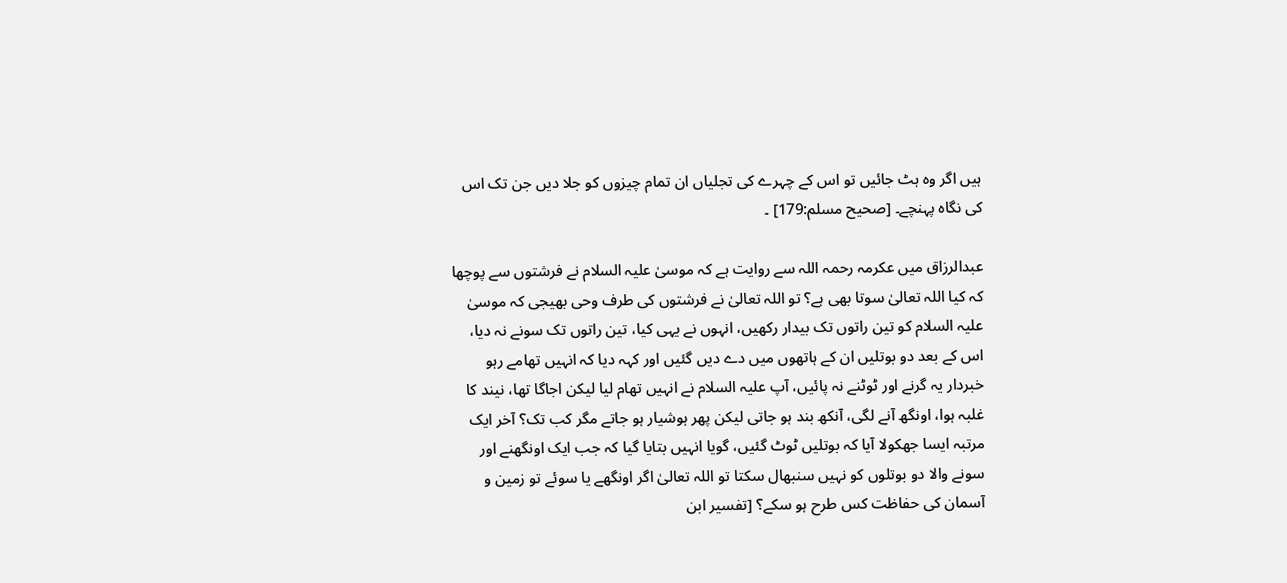ہیں اگر وہ ہٹ جائیں تو اس کے چہرے کی تجلیاں ان تمام چیزوں کو جلا دیں جن تک اس کی نگاہ پہنچے۔ [صحیح مسلم:179] ۔

عبدالرزاق میں عکرمہ رحمہ اللہ سے روایت ہے کہ موسیٰ علیہ السلام نے فرشتوں سے پوچھا کہ کیا اللہ تعالیٰ سوتا بھی ہے؟ تو اللہ تعالیٰ نے فرشتوں کی طرف وحی بھیجی کہ موسیٰ علیہ السلام کو تین راتوں تک بیدار رکھیں، انہوں نے یہی کیا، تین راتوں تک سونے نہ دیا، اس کے بعد دو بوتلیں ان کے ہاتھوں میں دے دیں گئیں اور کہہ دیا کہ انہیں تھامے رہو خبردار یہ گرنے اور ٹوٹنے نہ پائیں، آپ علیہ السلام نے انہیں تھام لیا لیکن اجاگا تھا، نیند کا غلبہ ہوا، اونگھ آنے لگی، آنکھ بند ہو جاتی لیکن پھر ہوشیار ہو جاتے مگر کب تک؟ آخر ایک مرتبہ ایسا جھکولا آیا کہ بوتلیں ٹوٹ گئیں، گویا انہیں بتایا گیا کہ جب ایک اونگھنے اور سونے والا دو بوتلوں کو نہیں سنبھال سکتا تو اللہ تعالیٰ اگر اونگھے یا سوئے تو زمین و آسمان کی حفاظت کس طرح ہو سکے؟ [تفسیر ابن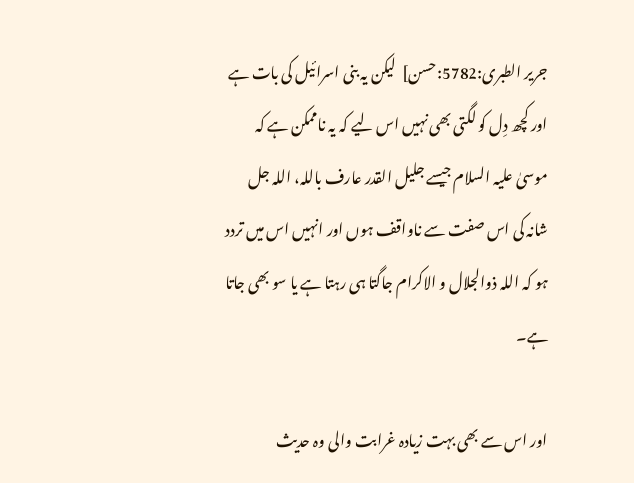جریر الطبری:5782:حسن]  لیکن یہ بنی اسرائیل کی بات ہے اور کچھ دِل کو لگتی بھی نہیں اس لیے کہ یہ ناممکن ہے کہ موسیٰ علیہ السلام جیسے جلیل القدر عارف باللہ، اللہ جل شانہ کی اس صفت سے ناواقف ہوں اور انہیں اس میں تردد ہو کہ اللہ ذوالجلال و الاکرام جاگتا ہی رہتا ہے یا سو بھی جاتا ہے۔

اور اس سے بھی بہت زیادہ غرابت والی وہ حدیث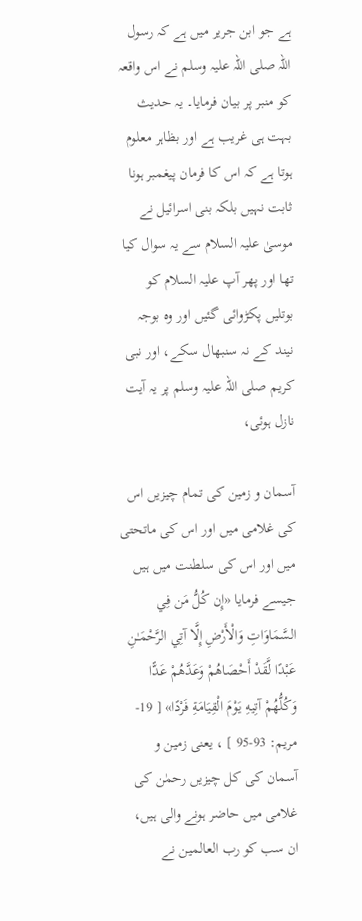ہے جو ابن جریر میں ہے کہ رسول اللہ صلی اللہ علیہ وسلم نے اس واقعہ کو منبر پر بیان فرمایا۔ یہ حدیث بہت ہی غریب ہے اور بظاہر معلوم ہوتا ہے کہ اس کا فرمان پیغمبر ہونا ثابت نہیں بلکہ بنی اسرائیل نے موسیٰ علیہ السلام سے یہ سوال کیا تھا اور پھر آپ علیہ السلام کو بوتلیں پکڑوائی گئیں اور وہ بوجہ نیند کے نہ سنبھال سکے، اور نبی کریم صلی اللہ علیہ وسلم پر یہ آیت نازل ہوئی،

آسمان و زمین کی تمام چیزیں اس کی غلامی میں اور اس کی ماتحتی میں اور اس کی سلطنت میں ہیں جیسے فرمایا «إِن كُلُّ مَن فِي السَّمَاوَاتِ وَالْأَرْضِ إِلَّا آتِي الرَّحْمَـٰنِ عَبْدًا لَّقَدْ أَحْصَاهُمْ وَعَدَّهُمْ عَدًّا وَكُلُّهُمْ آتِيهِ يَوْمَ الْقِيَامَةِ فَرْدًا» [ 19-مریم: 93-95 ] ، یعنی زمین و آسمان کی کل چیزیں رحمٰن کی غلامی میں حاضر ہونے والی ہیں، ان سب کو رب العالمین نے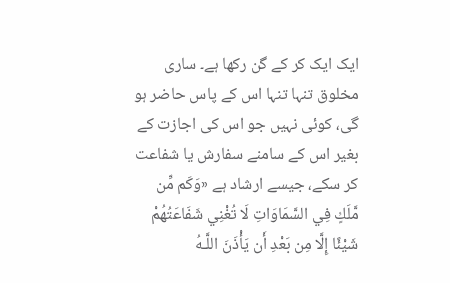ایک ایک کر کے گن رکھا ہے۔ ساری مخلوق تنہا تنہا اس کے پاس حاضر ہو گی، کوئی نہیں جو اس کی اجازت کے بغیر اس کے سامنے سفارش یا شفاعت کر سکے، جیسے ارشاد ہے «وَكَم مِّن مَّلَكٍ فِي السَّمَاوَاتِ لَا تُغْنِي شَفَاعَتُهُمْ شَيْئًا إِلَّا مِن بَعْدِ أَن يَأْذَنَ اللَّـهُ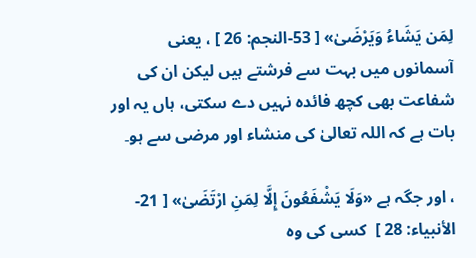لِمَن يَشَاءُ وَيَرْضَىٰ» [ 53-النجم: 26 ] ، یعنی آسمانوں میں بہت سے فرشتے ہیں لیکن ان کی شفاعت بھی کچھ فائدہ نہیں دے سکتی، ہاں یہ اور بات ہے کہ اللہ تعالیٰ کی منشاء اور مرضی سے ہو۔

، اور جگہ ہے «وَلَا يَشْفَعُونَ إِلَّا لِمَنِ ارْتَضَىٰ» [ 21- الأنبياء: 28 ]  کسی کی وہ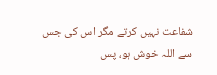شفاعت نہیں کرتے مگر اس کی جس سے اللہ خوش ہو، پس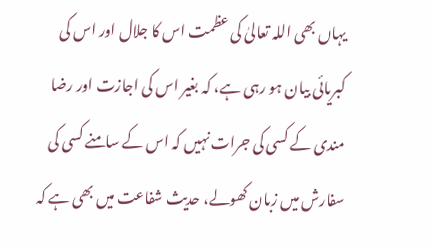یہاں بھی اللہ تعالیٰ کی عظمت اس کا جلال اور اس کی کبریائی بیان ہو رہی ہے، کہ بغیر اس کی اجازت اور رضا مندی کے کسی کی جرات نہیں کہ اس کے سامنے کسی کی سفارش میں زبان کھولے، حدیث شفاعت میں بھی ہے کہ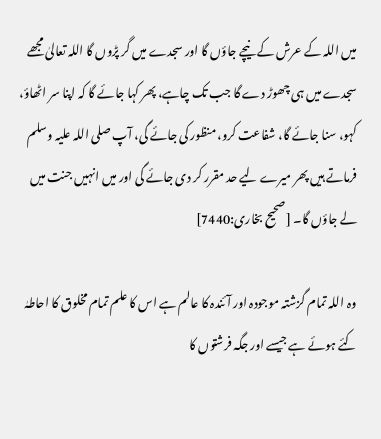میں اللہ کے عرش کے نیچے جاؤں گا اور سجدے میں گر پڑوں گا اللہ تعالیٰ مجھے سجدے میں ہی چھوڑ دے گا جب تک چاہے، پھر کہا جائے گا کہ اپنا سر اٹھاؤ، کہو، سنا جائے گا، شفاعت کرو، منظور کی جائے گی، آپ صلی اللہ علیہ وسلم فرماتے ہیں پھر میرے لیے حد مقرر کر دی جائے گی اور میں انہیں جنت میں لے جاؤں گا۔ [صحیح بخاری:7440]

وہ اللہ تمام گزشتہ موجودہ اور آئندہ کا عالم ہے اس کا علم تمام مخلوق کا احاطہٰ کئے ہوئے ہے جیسے اور جگہ فرشتوں کا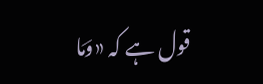قول ہے کہ «وَمَا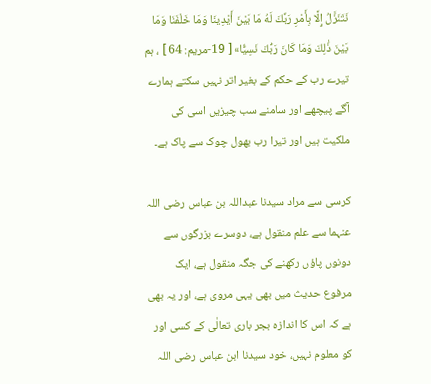نَتَنَزَّلُ إِلَّا بِأَمْرِ رَبِّكَ لَهُ مَا بَيْنَ أَيْدِينَا وَمَا خَلْفَنَا وَمَا بَيْنَ ذَٰلِكَ وَمَا كَانَ رَبُّكَ نَسِيًّا» [ 19-مریم: 64 ] ، ہم تیرے رب کے حکم کے بغیر اتر نہیں سکتے ہمارے آگے پیچھے اور سامنے سب چیزیں اسی کی ملکیت ہیں اور تیرا رب بھول چوک سے پاک ہے۔

کرسی سے مراد سیدنا عبداللہ بن عباس رضی اللہ عنہما سے علم منقول ہے، دوسرے بزرگوں سے دونوں پاؤں رکھنے کی جگہ منقول ہے، ایک مرفوع حدیث میں بھی یہی مروی ہے، اور یہ بھی ہے کہ اس کا اندازہ بجر باری تعالٰی کے کسی اور کو معلوم نہیں، خود سیدنا ابن عباس رضی اللہ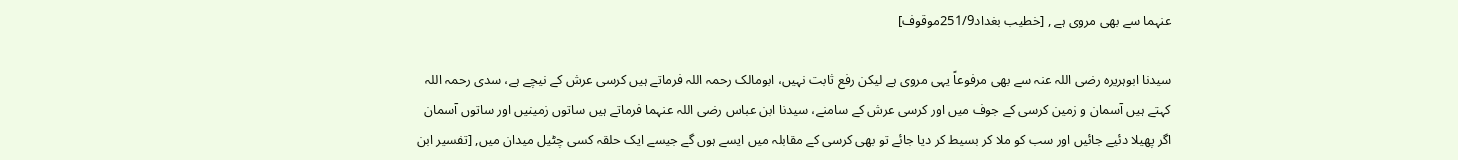عنہما سے بھی مروی ہے , [خطیب بغداد251/9موقوف]

سیدنا ابوہریرہ رضی اللہ عنہ سے بھی مرفوعاً یہی مروی ہے لیکن رفع ثابت نہیں، ابومالک رحمہ اللہ فرماتے ہیں کرسی عرش کے نیچے ہے، سدی رحمہ اللہ کہتے ہیں آسمان و زمین کرسی کے جوف میں اور کرسی عرش کے سامنے، سیدنا ابن عباس رضی اللہ عنہما فرماتے ہیں ساتوں زمینیں اور ساتوں آسمان اگر پھیلا دئیے جائیں اور سب کو ملا کر بسیط کر دیا جائے تو بھی کرسی کے مقابلہ میں ایسے ہوں گے جیسے ایک حلقہ کسی چٹیل میدان میں, [تفسیر ابن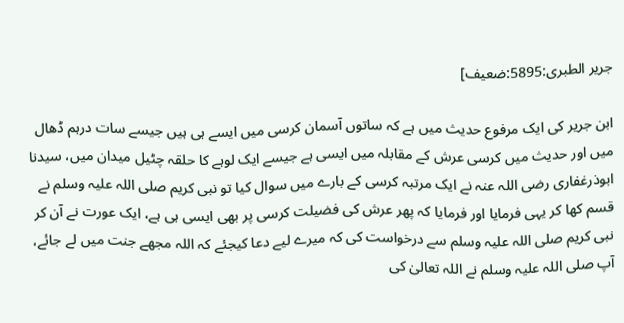جریر الطبری:5895:ضعیف]

ابن جریر کی ایک مرفوع حدیث میں ہے کہ ساتوں آسمان کرسی میں ایسے ہی ہیں جیسے سات درہم ڈھال میں اور حدیث میں کرسی عرش کے مقابلہ میں ایسی ہے جیسے ایک لوہے کا حلقہ چٹیل میدان میں، سیدنا ابوذرغفاری رضی اللہ عنہ نے ایک مرتبہ کرسی کے بارے میں سوال کیا تو نبی کریم صلی اللہ علیہ وسلم نے قسم کھا کر یہی فرمایا اور فرمایا کہ پھر عرش کی فضیلت کرسی پر بھی ایسی ہی ہے، ایک عورت نے آن کر نبی کریم صلی اللہ علیہ وسلم سے درخواست کی کہ میرے لیے دعا کیجئے کہ اللہ مجھے جنت میں لے جائے، آپ صلی اللہ علیہ وسلم نے اللہ تعالیٰ کی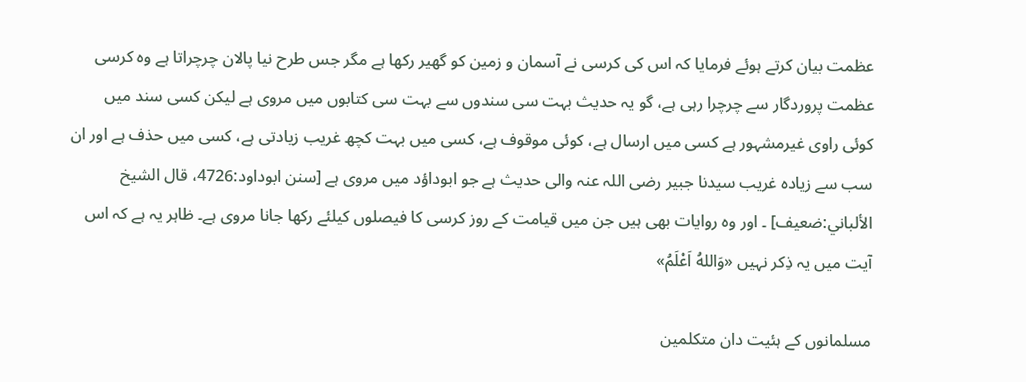عظمت بیان کرتے ہوئے فرمایا کہ اس کی کرسی نے آسمان و زمین کو گھیر رکھا ہے مگر جس طرح نیا پالان چرچراتا ہے وہ کرسی عظمت پروردگار سے چرچرا رہی ہے، گو یہ حدیث بہت سی سندوں سے بہت سی کتابوں میں مروی ہے لیکن کسی سند میں کوئی راوی غیرمشہور ہے کسی میں ارسال ہے، کوئی موقوف ہے، کسی میں بہت کچھ غریب زیادتی ہے، کسی میں حذف ہے اور ان سب سے زیادہ غریب سیدنا جبیر رضی اللہ عنہ والی حدیث ہے جو ابوداؤد میں مروی ہے [سنن ابوداود:4726، قال الشيخ الألباني:ضعیف] ۔ اور وہ روایات بھی ہیں جن میں قیامت کے روز کرسی کا فیصلوں کیلئے رکھا جانا مروی ہے۔ ظاہر یہ ہے کہ اس آیت میں یہ ذِکر نہیں «وَاللهُ اَعْلَمُ»

مسلمانوں کے ہئیت دان متکلمین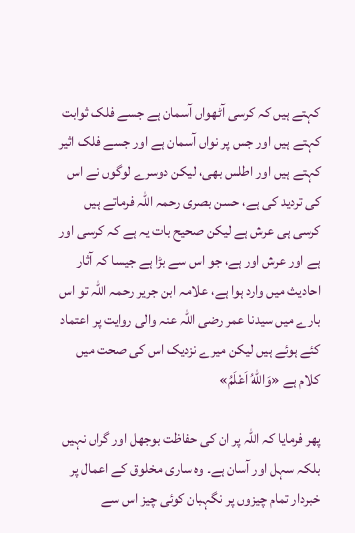کہتے ہیں کہ کرسی آٹھواں آسمان ہے جسے فلک ثوابت کہتے ہیں اور جس پر نواں آسمان ہے اور جسے فلک اثیر کہتے ہیں اور اطلس بھی، لیکن دوسرے لوگوں نے اس کی تردید کی ہے، حسن بصری رحمہ اللہ فرماتے ہیں کرسی ہی عرش ہے لیکن صحیح بات یہ ہے کہ کرسی اور ہے اور عرش اور ہے، جو اس سے بڑا ہے جیسا کہ آثار احادیث میں وارد ہوا ہے، علامہ ابن جریر رحمہ اللہ تو اس بارے میں سیدنا عمر رضی اللہ عنہ والی روایت پر اعتماد کئے ہوئے ہیں لیکن میرے نزدیک اس کی صحت میں کلام ہے «وَاللهُ اَعْلَمُ»

پھر فرمایا کہ اللہ پر ان کی حفاظت بوجھل اور گراں نہیں بلکہ سہل اور آسان ہے۔ وہ ساری مخلوق کے اعمال پر خبردار تمام چیزوں پر نگہبان کوئی چیز اس سے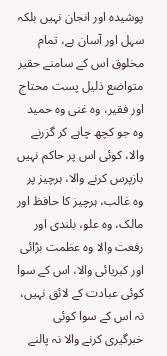پوشیدہ اور انجان نہیں بلکہ سہل اور آسان ہے، تمام مخلوق اس کے سامنے حقیر متواضع ذلیل پست محتاج اور فقیر، وہ غنی وہ حمید وہ جو کچھ چاہے کر گزرنے والا، کوئی اس پر حاکم نہیں بازپرس کرنے والا، ہرچیز پر وہ غالب، ہرچیز کا حافظ اور مالک، وہ علو، بلندی اور رفعت والا وہ عظمت بڑائی اور کبریائی والا، اس کے سوا کوئی عبادت کے لائق نہیں، نہ اس کے سوا کوئی خبرگیری کرنے والا نہ پالنے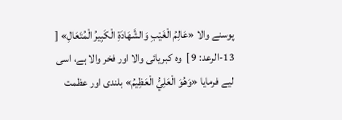پوسنے والا «عَالِمُ الْغَيْبِ وَالشَّهَادَةِ الْكَبِيرُ الْمُتَعَالِ» [ 13-الرعد: 9 ]  وہ کبریائی والا اور فخر والا ہے، اسی لیے فرمایا «وَهُوَ الْعَلِيُّ الْعَظِيمُ» بلندی اور عظمت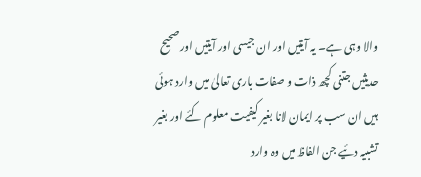والا وہی ہے۔ یہ آیتیں اور ان جیسی اور آیتیں اور صحیح حدیثیں جتنی کچھ ذات و صفات باری تعالیٰ میں وارد ہوئی ہیں ان سب پر ایمان لانا بغیر کیفیت معلوم کئے اور بغیر تشبیہ دئیے جن الفاظ میں وہ وارد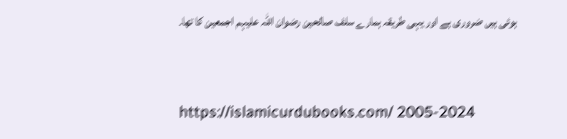ہوئی ہیں ضروری ہے اور یہی طریقہ ہمارے سلف صالحین رضوان اللہ علیہم اجمعین کا تھا۔



https://islamicurdubooks.com/ 2005-2024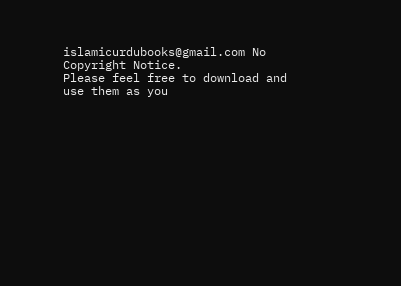islamicurdubooks@gmail.com No Copyright Notice.
Please feel free to download and use them as you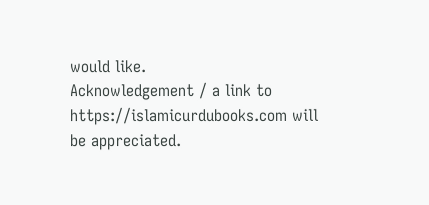would like.
Acknowledgement / a link to https://islamicurdubooks.com will be appreciated.